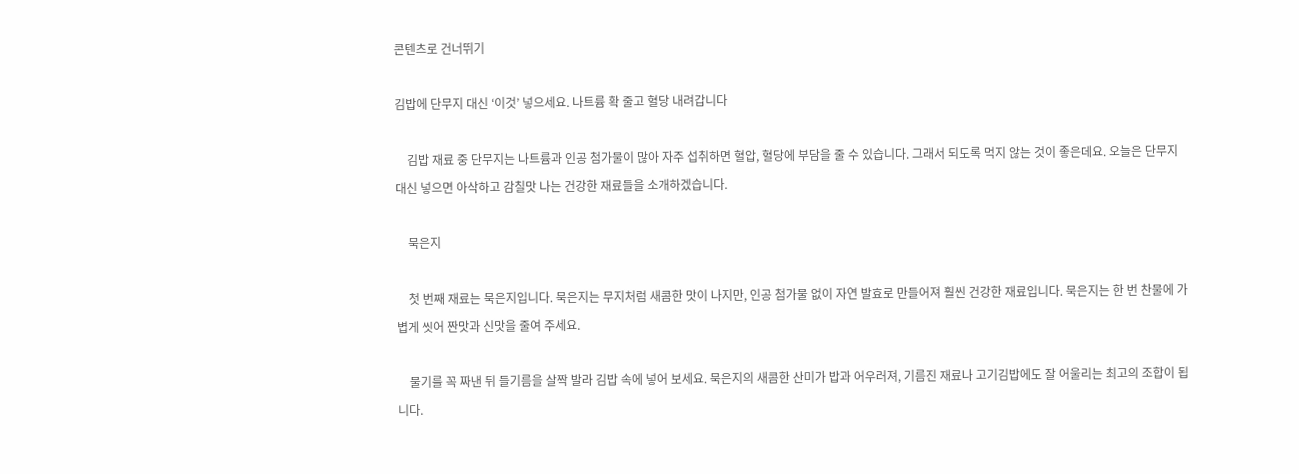콘텐츠로 건너뛰기

김밥에 단무지 대신 ‘이것’ 넣으세요. 나트륨 확 줄고 혈당 내려갑니다

    김밥 재료 중 단무지는 나트륨과 인공 첨가물이 많아 자주 섭취하면 혈압, 혈당에 부담을 줄 수 있습니다. 그래서 되도록 먹지 않는 것이 좋은데요. 오늘은 단무지 대신 넣으면 아삭하고 감칠맛 나는 건강한 재료들을 소개하겠습니다.

    묵은지

    첫 번째 재료는 묵은지입니다. 묵은지는 무지처럼 새콤한 맛이 나지만, 인공 첨가물 없이 자연 발효로 만들어져 훨씬 건강한 재료입니다. 묵은지는 한 번 찬물에 가볍게 씻어 짠맛과 신맛을 줄여 주세요.

    물기를 꼭 짜낸 뒤 들기름을 살짝 발라 김밥 속에 넣어 보세요. 묵은지의 새콤한 산미가 밥과 어우러져, 기름진 재료나 고기김밥에도 잘 어울리는 최고의 조합이 됩니다.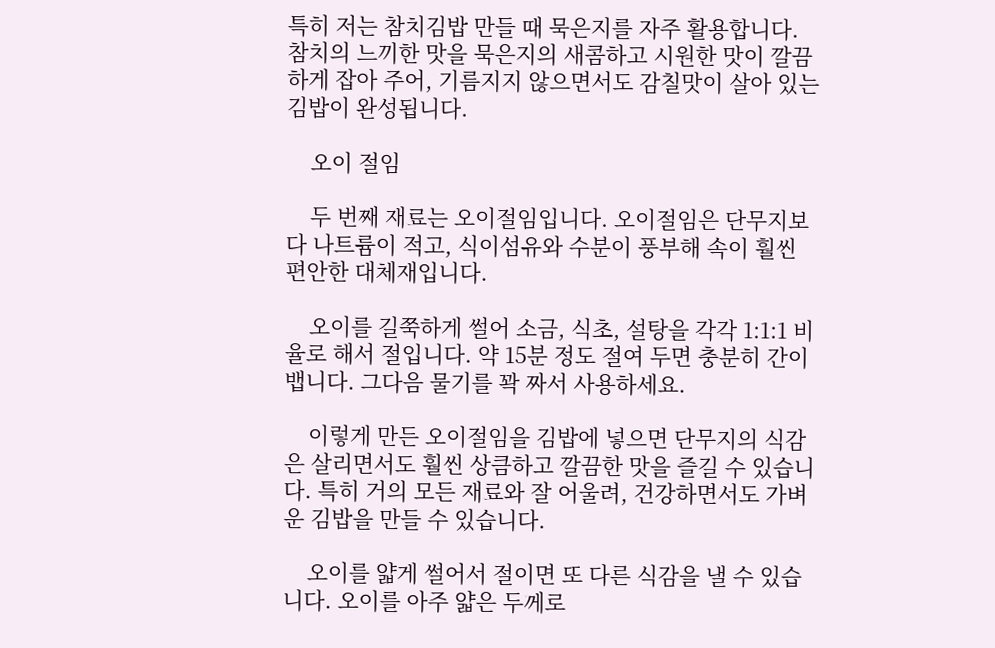특히 저는 참치김밥 만들 때 묵은지를 자주 활용합니다. 참치의 느끼한 맛을 묵은지의 새콤하고 시원한 맛이 깔끔하게 잡아 주어, 기름지지 않으면서도 감칠맛이 살아 있는 김밥이 완성됩니다.

    오이 절임

    두 번째 재료는 오이절임입니다. 오이절임은 단무지보다 나트륨이 적고, 식이섬유와 수분이 풍부해 속이 훨씬 편안한 대체재입니다.

    오이를 길쭉하게 썰어 소금, 식초, 설탕을 각각 1:1:1 비율로 해서 절입니다. 약 15분 정도 절여 두면 충분히 간이 뱁니다. 그다음 물기를 꽉 짜서 사용하세요.

    이렇게 만든 오이절임을 김밥에 넣으면 단무지의 식감은 살리면서도 훨씬 상큼하고 깔끔한 맛을 즐길 수 있습니다. 특히 거의 모든 재료와 잘 어울려, 건강하면서도 가벼운 김밥을 만들 수 있습니다.

    오이를 얇게 썰어서 절이면 또 다른 식감을 낼 수 있습니다. 오이를 아주 얇은 두께로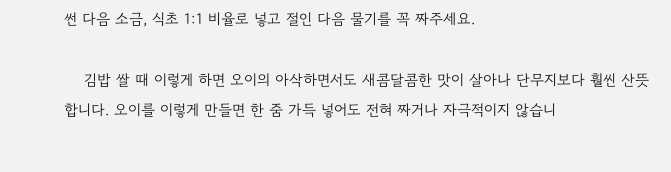썬 다음 소금, 식초 1:1 비율로 넣고 절인 다음 물기를 꼭 짜주세요.

    김밥 쌀 때 이렇게 하면 오이의 아삭하면서도 새콤달콤한 맛이 살아나 단무지보다 훨씬 산뜻합니다. 오이를 이렇게 만들면 한 줌 가득 넣어도 전혀 짜거나 자극적이지 않습니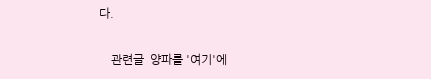다.

    관련글  양파를 '여기'에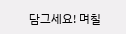담그세요! 며칠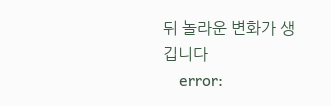뒤 놀라운 변화가 생깁니다
    error: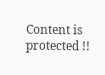Content is protected !!